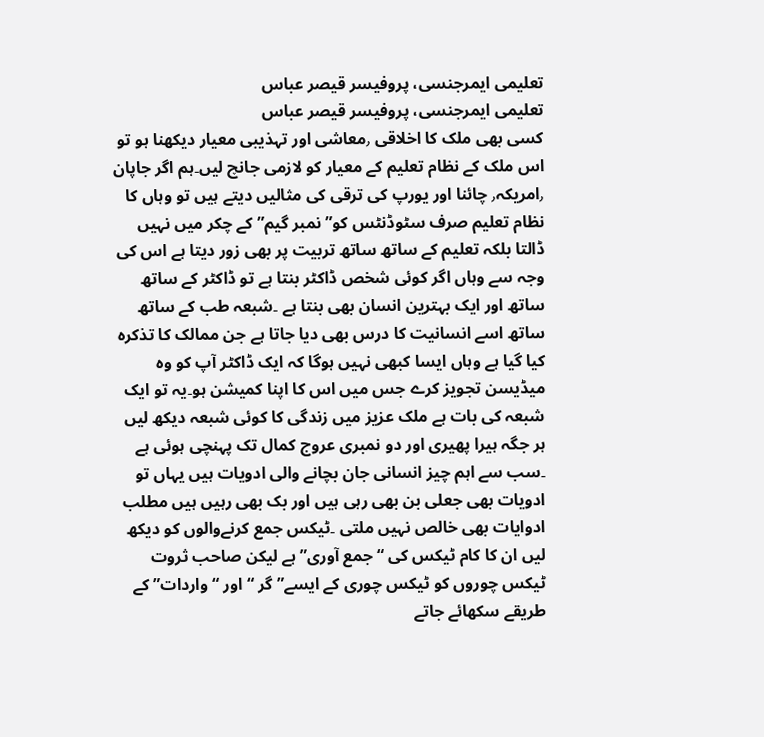تعلیمی ایمرجنسی، پروفیسر قیصر عباس
تعلیمی ایمرجنسی، پروفیسر قیصر عباس
کسی بھی ملک کا اخلاقی ٫معاشی اور تہذیبی معیار دیکھنا ہو تو اس ملک کے نظام تعلیم کے معیار کو لازمی جانچ لیں۔ہم اگر جاپان ٫امریکہ٫ چائنا اور یورپ کی ترقی کی مثالیں دیتے ہیں تو وہاں کا نظام تعلیم صرف سٹوڈنٹس کو” نمبر گیم” کے چکر میں نہیں ڈالتا بلکہ تعلیم کے ساتھ ساتھ تربیت پر بھی زور دیتا ہے اس کی وجہ سے وہاں اگر کوئی شخص ڈاکٹر بنتا ہے تو ڈاکٹر کے ساتھ ساتھ اور ایک بہترین انسان بھی بنتا ہے ۔شبعہ طب کے ساتھ ساتھ اسے انسانیت کا درس بھی دیا جاتا ہے جن ممالک کا تذکرہ کیا گیا ہے وہاں ایسا کبھی نہیں ہوگا کہ ایک ڈاکٹر آپ کو وہ میڈیسن تجویز کرے جس میں اس کا اپنا کمیشن ہو۔یہ تو ایک شبعہ کی بات ہے ملک عزیز میں زندگی کا کوئی شبعہ دیکھ لیں ہر جگہ ہیرا پھیری اور دو نمبری عروج کمال تک پہنچی ہوئی ہے ۔سب سے اہم چیز انسانی جان بچانے والی ادویات ہیں یہاں تو ادویات بھی جعلی بن بھی رہی ہیں اور بک بھی رہیں ہیں مطلب ادوایات بھی خالص نہیں ملتی ۔ٹیکس جمع کرنےوالوں کو دیکھ لیں ان کا کام ٹیکس کی “جمع آوری” ہے لیکن صاحب ثروت ٹیکس چوروں کو ٹیکس چوری کے ایسے” گر “اور “واردات” کے طریقے سکھائے جاتے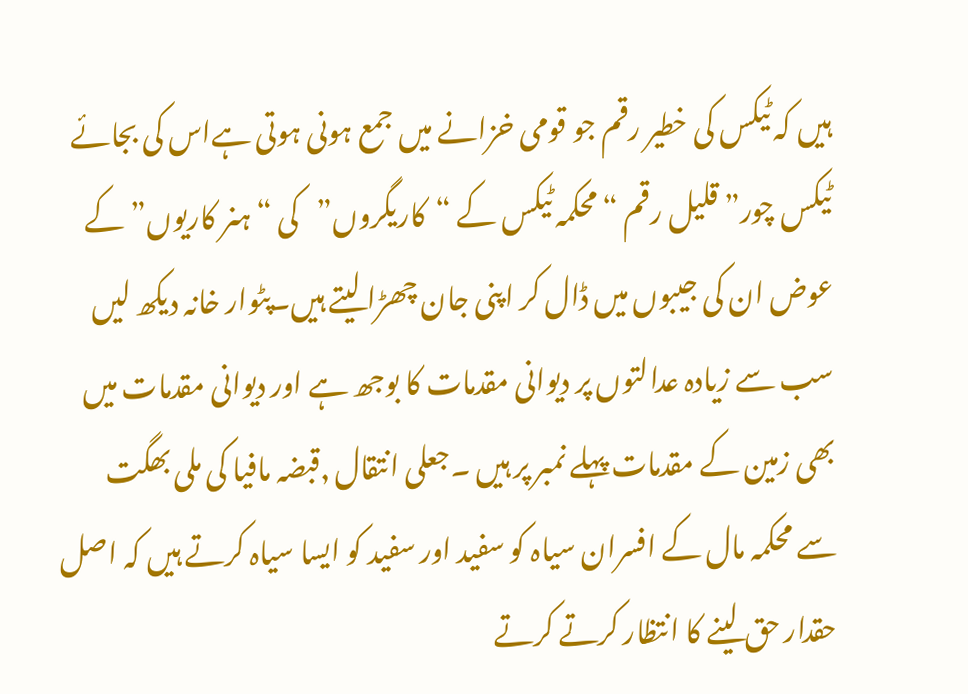ہیں کہ ٹیکس کی خطیر رقم جو قومی خزانے میں جمع ہونی ہوتی ہےاس کی بجائے ٹیکس چور” قلیل رقم “محکمہ ٹیکس کے “کاریگروں”کی “ہنر کاریوں”کے عوض ان کی جیبوں میں ڈال کر اپنی جان چھڑا لیتے ہیں۔پٹوار خانہ دیکھ لیں سب سے زیادہ عدالتوں پر دیوانی مقدمات کا بوجھ ہے اور دیوانی مقدمات میں بھی زمین کے مقدمات پہلے نمبر پر ہیں ۔جعلی انتقال ٫قبضہ مافیا کی ملی بھگت سے محکمہ مال کے افسران سیاہ کو سفید اور سفید کو ایسا سیاہ کرتے ہیں کہ اصل حقدار حق لینے کا انتظار کرتے کرتے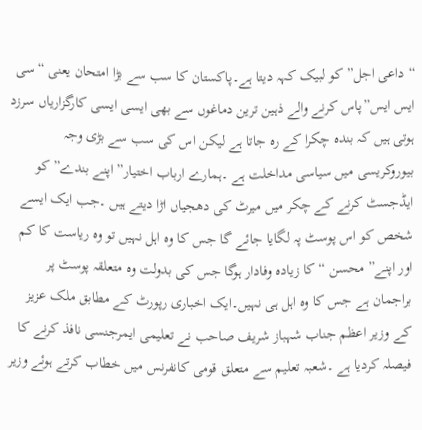“داعی اجل” کو لبیک کہہ دیتا ہے۔پاکستان کا سب سے بڑا امتحان یعنی “سی ایس ایس”پاس کرنے والے ذہین ترین دماغوں سے بھی ایسی ایسی کارگزاریاں سرزد ہوتی ہیں کہ بندہ چکرا کے رہ جاتا ہے لیکن اس کی سب سے بڑی وجہ بیوروکریسی میں سیاسی مداخلت ہے ۔ہمارے ارباب اختیار” اپنے بندے” کو ایڈجسٹ کرنے کے چکر میں میرٹ کی دھجیاں اڑا دیتے ہیں ۔جب ایک ایسے شخص کو اس پوسٹ پہ لگایا جائے گا جس کا وہ اہل نہیں تو وہ ریاست کا کم اور اپنے” محسن “کا زیادہ وفادار ہوگا جس کی بدولت وہ متعلقہ پوسٹ پر براجمان ہے جس کا وہ اہل ہی نہیں۔ایک اخباری رپورٹ کے مطابق ملک عزیز کے وزیر اعظم جناب شہباز شریف صاحب نے تعلیمی ایمرجنسی نافذ کرنے کا فیصلہ کردیا ہے ۔شعبہ تعلیم سے متعلق قومی کانفرنس میں خطاب کرتے ہوئے وزیر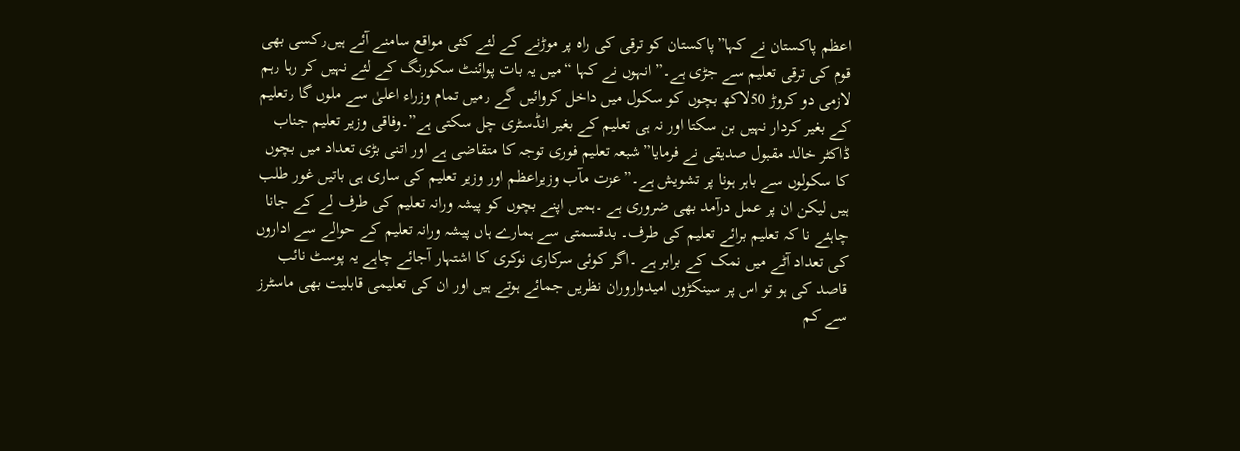اعظم پاکستان نے کہا”پاکستان کو ترقی کی راہ پر موڑنے کے لئے کئی مواقع سامنے آئے ہیں٫کسی بھی قوم کی ترقی تعلیم سے جڑی ہے۔” انہوں نے کہا “میں یہ بات پوائنٹ سکورنگ کے لئے نہیں کر رہا ٫ہم لازمی دو کروڑ 50لاکھ بچوں کو سکول میں داخل کروائیں گے ٫میں تمام وزراء اعلیٰ سے ملوں گا ٫تعلیم کے بغیر کردار نہیں بن سکتا اور نہ ہی تعلیم کے بغیر انڈسٹری چل سکتی ہے”۔وفاقی وزیر تعلیم جناب ڈاکٹر خالد مقبول صدیقی نے فرمایا”شبعہ تعلیم فوری توجہ کا متقاضی ہے اور اتنی بڑی تعداد میں بچوں کا سکولوں سے باہر ہونا پر تشویش ہے۔”عزت مآب وزیراعظم اور وزیر تعلیم کی ساری ہی باتیں غور طلب ہیں لیکن ان پر عمل درآمد بھی ضروری ہے ۔ہمیں اپنے بچوں کو پیشہ ورانہ تعلیم کی طرف لے کے جانا چاہئے نا کہ تعلیم برائے تعلیم کی طرف۔ بدقسمتی سے ہمارے ہاں پیشہ ورانہ تعلیم کے حوالے سے اداروں کی تعداد آٹے میں نمک کے برابر ہے ۔اگر کوئی سرکاری نوکری کا اشتہار آجائے چاہے یہ پوسٹ نائب قاصد کی ہو تو اس پر سینکڑوں امیدواروران نظریں جمائے ہوتے ہیں اور ان کی تعلیمی قابلیت بھی ماسٹرز سے کم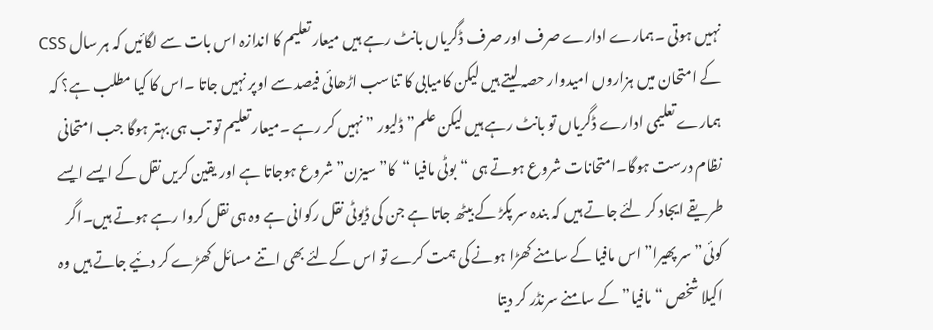نہیں ہوتی ۔ہمارے ادارے صرف اور صرف ڈگریاں بانٹ رہے ہیں میعار تعلیم کا اندازہ اس بات سے لگائیں کہ ہر سال CSS کے امتحان میں ہزاروں امیدوار حصہ لیتے ہیں لیکن کامیابی کا تناسب اڑھائی فیصد سے اوپر نہیں جاتا ۔اس کا کیا مطلب ہے؟ کہ ہمارے تعلیمی ادارے ڈگریاں تو بانٹ رہے ہیں لیکن علم” ڈلیور ” نہیں کر رہے ۔میعار تعلیم تو تب ہی بہتر ہوگا جب امتحانی نظام درست ہوگا۔امتحانات شروع ہوتے ہی “بوٹی مافیا “کا” سیزن” شروع ہوجاتا ہے اور یقین کریں نقل کے ایسے ایسے طریقے ایجاد کر لئے جاتے ہیں کہ بندہ سر پکڑ کے بیٹھ جاتا ہے جن کی ڈیوٹی نقل رکوانی ہے وہ ہی نقل کروا رہے ہوتے ہیں۔اگر کوئی” سر پھیرا” اس مافیا کے سامنے کھڑا ہونے کی ہمت کرے تو اس کےلئے بھی اتنے مسائل کھڑے کر دئیے جاتے ہیں وہ اکیلا شخص “مافیا” کے سامنے سرنڈر کر دیتا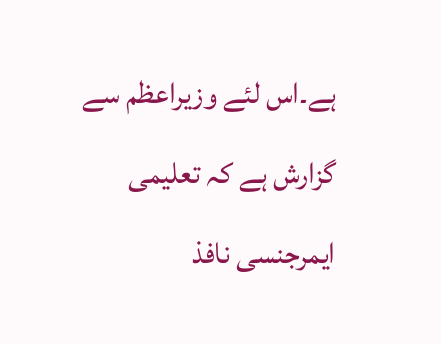ہے۔اس لئے وزیراعظم سے گزارش ہے کہ تعلیمی ایمرجنسی نافذ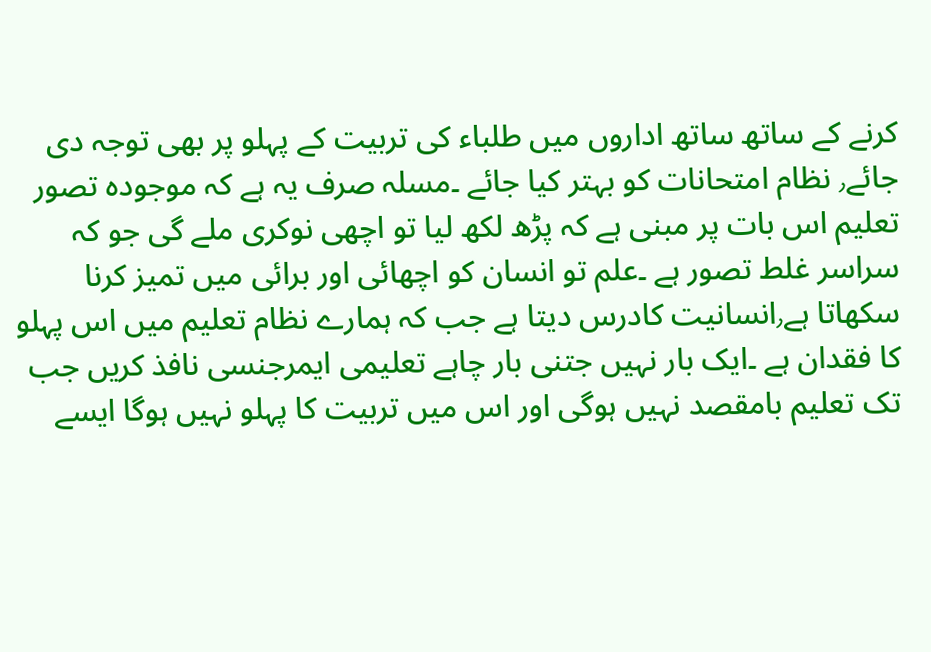کرنے کے ساتھ ساتھ اداروں میں طلباء کی تربیت کے پہلو پر بھی توجہ دی جائے٫ نظام امتحانات کو بہتر کیا جائے ۔مسلہ صرف یہ ہے کہ موجودہ تصور تعلیم اس بات پر مبنی ہے کہ پڑھ لکھ لیا تو اچھی نوکری ملے گی جو کہ سراسر غلط تصور ہے ۔علم تو انسان کو اچھائی اور برائی میں تمیز کرنا سکھاتا ہے٫انسانیت کادرس دیتا ہے جب کہ ہمارے نظام تعلیم میں اس پہلو کا فقدان ہے ۔ایک بار نہیں جتنی بار چاہے تعلیمی ایمرجنسی نافذ کریں جب تک تعلیم بامقصد نہیں ہوگی اور اس میں تربیت کا پہلو نہیں ہوگا ایسے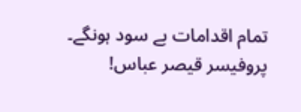تمام اقدامات بے سود ہونگے۔
پروفیسر قیصر عباس!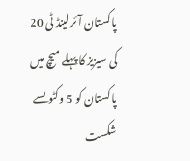پاکستان آئرلینڈ ٹی 20 کی سیزیز کا پہلے میچ میں پاکستان کو 5 وکٹوںسے شکست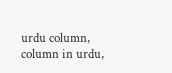urdu column, column in urdu,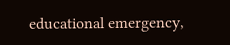educational emergency,